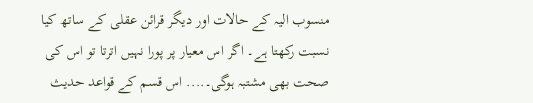منسوب الیہ کے حالات اور دیگر قرائن عقلی کے ساتھ کیا نسبت رکھتا ہے۔ اگر اس معیار پر پورا نہیں اترتا تو اس کی صحت بھی مشتبہ ہوگی۔.... اس قسم کے قواعد حدیث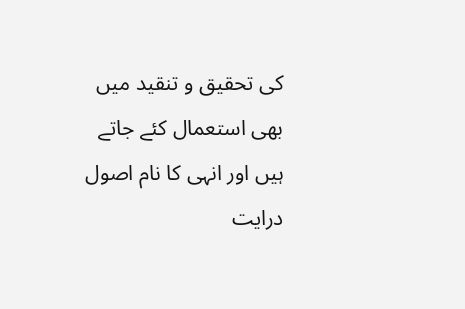کی تحقیق و تنقید میں بھی استعمال کئے جاتے ہیں اور انہی کا نام اصول درایت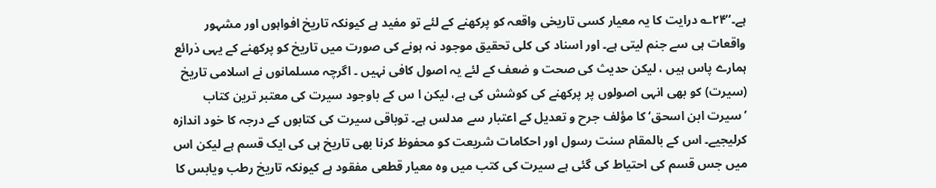ہے۔‘‘۲۴؎ درایت کا یہ معیار کسی تاریخی واقعہ کو پرکھنے کے لئے تو مفید ہے کیونکہ تاریخ افواہوں اور مشہور واقعات ہی سے جنم لیتی ہے۔ اور اسناد کی کلی تحقیق موجود نہ ہونے کی صورت میں تاریخ کو پرکھنے کے یہی ذرائع ہمارے پاس ہیں ، لیکن حدیث کی صحت و ضعف کے لئے یہ اصول کافی نہیں ۔ اگرچہ مسلمانوں نے اسلامی تاریخ (سیرت) کو بھی انہی اصولوں پر پرکھنے کی کوشش کی ہے، لیکن ا س کے باوجود سیرت کی معتبر ترین کتاب ’سیرت ابن اسحق‘ کا مؤلف جرح و تعدیل کے اعتبار سے مدلس ہے۔ توباقی سیرت کی کتابوں کے درجہ کا خود اندازہ کرلیجیے۔ اس کے بالمقام سنت رسول اور احکامات شریعت کو محفوظ کرنا بھی تاریخ ہی کی ایک قسم ہے لیکن اس میں جس قسم کی احتیاط کی گئی ہے سیرت کی کتب میں وہ معیار قطعی مفقود ہے کیونکہ تاریخ رطب ویابس کا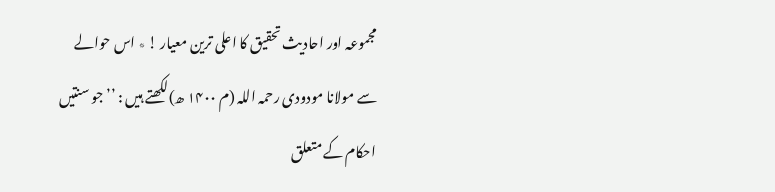مجموعہ اور احادیث تحقیق کا اعلی ترین معیار ! ٭ اس حوالے سے مولانا مودودی رحمہ اللہ (م ۱۴۰۰ ھ)لکھتے ہیں : ’’جو سنتیں احکام کے متعلق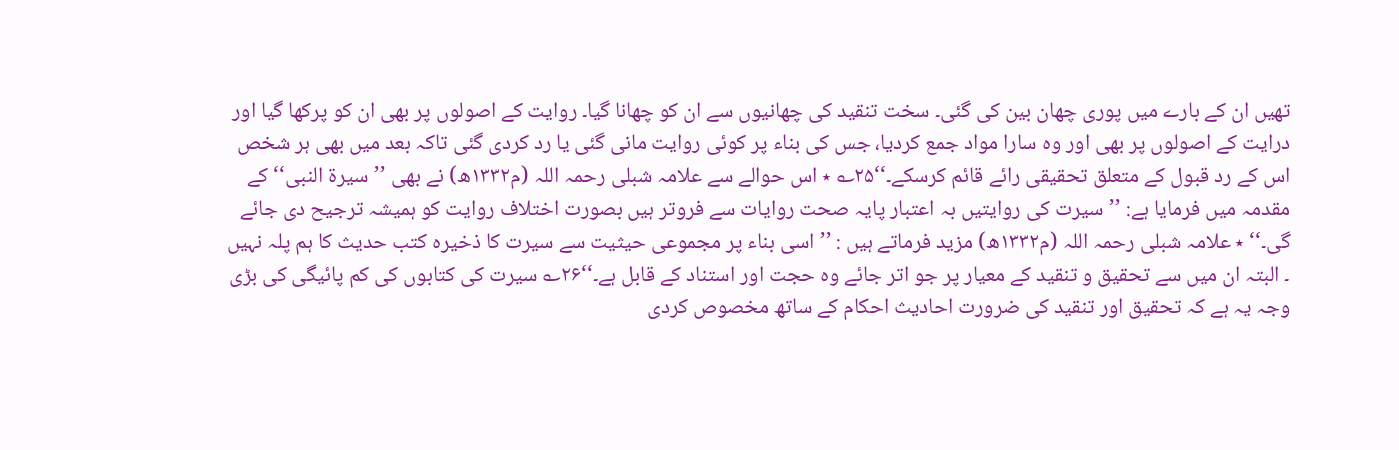تھیں ان کے بارے میں پوری چھان بین کی گئی۔ سخت تنقید کی چھانیوں سے ان کو چھانا گیا۔ روایت کے اصولوں پر بھی ان کو پرکھا گیا اور درایت کے اصولوں پر بھی اور وہ سارا مواد جمع کردیا، جس کی بناء پر کوئی روایت مانی گئی یا رد کردی گئی تاکہ بعد میں بھی ہر شخص اس کے رد قبول کے متعلق تحقیقی رائے قائم کرسکے۔‘‘۲۵؎ ٭ اس حوالے سے علامہ شبلی رحمہ اللہ (م۱۳۳۲ھ) نے بھی ’’سیرۃ النبی‘‘ کے مقدمہ میں فرمایا ہے: ’’سیرت کی روایتیں بہ اعتبار پایہ صحت روایات سے فروتر ہیں بصورت اختلاف روایت کو ہمیشہ ترجیح دی جائے گی۔‘‘ ٭ علامہ شبلی رحمہ اللہ (م۱۳۳۲ھ) مزید فرماتے ہیں : ’’اسی بناء پر مجموعی حیثیت سے سیرت کا ذخیرہ کتب حدیث کا ہم پلہ نہیں ۔ البتہ ان میں سے تحقیق و تنقید کے معیار پر جو اتر جائے وہ حجت اور استناد کے قابل ہے۔‘‘۲۶؎ سیرت کی کتابوں کی کم پائیگی کی بڑی وجہ یہ ہے کہ تحقیق اور تنقید کی ضرورت احادیث احکام کے ساتھ مخصوص کردی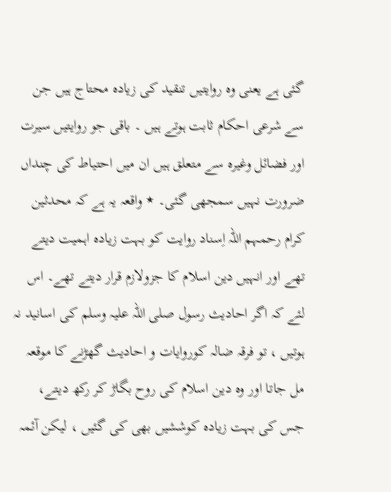گئی ہے یعنی وہ روایتیں تنقید کی زیادہ محتاج ہیں جن سے شرعی احکام ثابت ہوتے ہیں ۔ باقی جو روایتیں سیرت اور فضائل وغیرہ سے متعلق ہیں ان میں احتیاط کی چنداں ضرورت نہیں سمجھی گئی۔ ٭ واقعہ یہ ہے کہ محدثین کرام رحمہم اللہ اِسناد روایت کو بہت زیادہ اہمیت دیتے تھے اور انہیں دین اسلام کا جزولازم قرار دیتے تھے۔ اس لئے کہ اگر احادیث رسول صلی اللہ علیہ وسلم کی اسانید نہ ہوتیں ، تو فرقہ ضالہ کوروایات و احادیث گھڑنے کا موقعہ مل جاتا اور وہ دین اسلام کی روح بگاڑ کر رکھ دیتے، جس کی بہت زیادہ کوششیں بھی کی گئیں ، لیکن آئمہ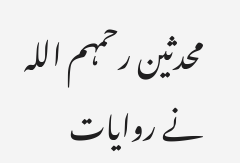محدثین رحمہم اللہ نے روایات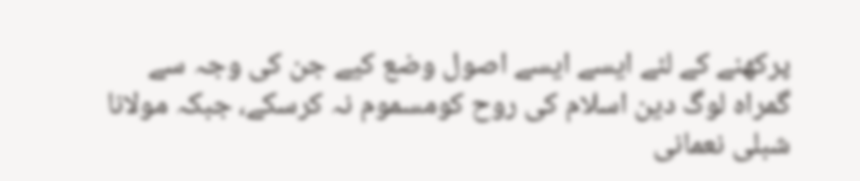پرکھنے کے لئے ایسے ایسے اصول وضع کیے جن کی وجہ سے گمراہ لوگ دین اسلام کی روح کومسموم نہ کرسکے، جبکہ مولانا شبلی نعمانی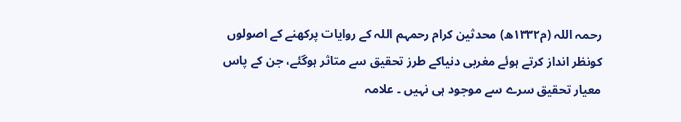رحمہ اللہ (م۱۳۳۲ھ) محدثین کرام رحمہم اللہ کے روایات پرکھنے کے اصولوں کونظر انداز کرتے ہوئے مغربی دنیاکے طرز تحقیق سے متاثر ہوگئے، جن کے پاس معیار تحقیق سرے سے موجود ہی نہیں ۔ علامہ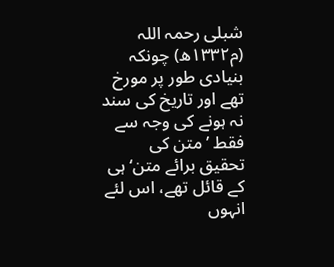شبلی رحمہ اللہ (م۱۳۳۲ھ) چونکہ بنیادی طور پر مورخ تھے اور تاریخ کی سند نہ ہونے کی وجہ سے فقط ’متن کی تحقیق برائے متن‘ ہی کے قائل تھے، اس لئے انہوں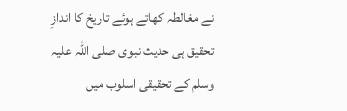نے مغالطہ کھاتے ہوئے تاریخ کا اندازِ تحقیق ہی حدیث نبوی صلی اللہ علیہ وسلم کے تحقیقی اسلوب میں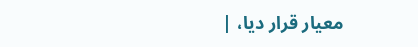معیار قرار دیا، |